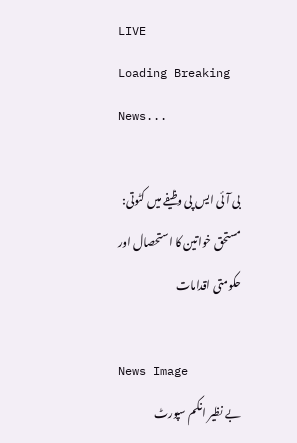LIVE
Loading Breaking News...

بی آئی ایس پی وظیفے میں کٹوتی: مستحق خواتین کا استحصال اور حکومتی اقدامات

News Image
بے نظیر انکم سپورٹ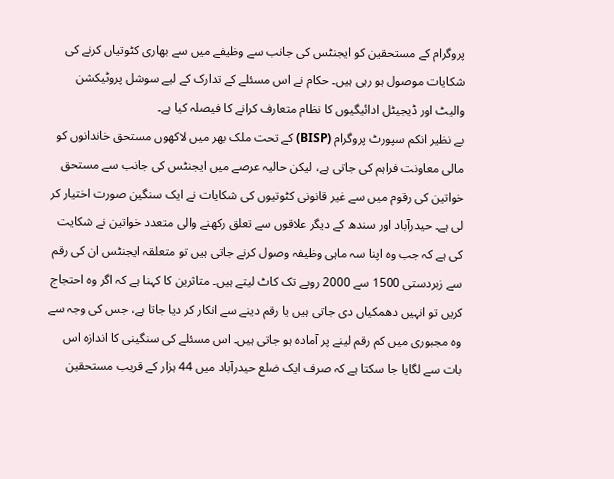پروگرام کے مستحقین کو ایجنٹس کی جانب سے وظیفے میں سے بھاری کٹوتیاں کرنے کی شکایات موصول ہو رہی ہیں۔ حکام نے اس مسئلے کے تدارک کے لیے سوشل پروٹیکشن والیٹ اور ڈیجیٹل ادائیگیوں کا نظام متعارف کرانے کا فیصلہ کیا ہے۔
بے نظیر انکم سپورٹ پروگرام (BISP) کے تحت ملک بھر میں لاکھوں مستحق خاندانوں کو مالی معاونت فراہم کی جاتی ہے، لیکن حالیہ عرصے میں ایجنٹس کی جانب سے مستحق خواتین کی رقوم میں سے غیر قانونی کٹوتیوں کی شکایات نے ایک سنگین صورت اختیار کر لی ہے۔ حیدرآباد اور سندھ کے دیگر علاقوں سے تعلق رکھنے والی متعدد خواتین نے شکایت کی ہے کہ جب وہ اپنا سہ ماہی وظیفہ وصول کرنے جاتی ہیں تو متعلقہ ایجنٹس ان کی رقم سے زبردستی 1500 سے 2000 روپے تک کاٹ لیتے ہیں۔ متاثرین کا کہنا ہے کہ اگر وہ احتجاج کریں تو انہیں دھمکیاں دی جاتی ہیں یا رقم دینے سے انکار کر دیا جاتا ہے، جس کی وجہ سے وہ مجبوری میں کم رقم لینے پر آمادہ ہو جاتی ہیں۔ اس مسئلے کی سنگینی کا اندازہ اس بات سے لگایا جا سکتا ہے کہ صرف ایک ضلع حیدرآباد میں 44 ہزار کے قریب مستحقین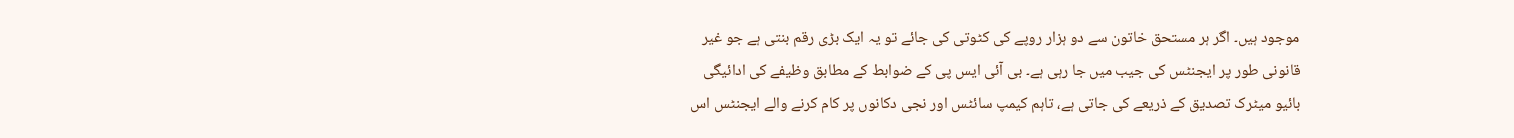موجود ہیں۔ اگر ہر مستحق خاتون سے دو ہزار روپے کی کٹوتی کی جائے تو یہ ایک بڑی رقم بنتی ہے جو غیر قانونی طور پر ایجنٹس کی جیب میں جا رہی ہے۔ بی آئی ایس پی کے ضوابط کے مطابق وظیفے کی ادائیگی بائیو میٹرک تصدیق کے ذریعے کی جاتی ہے، تاہم کیمپ سائٹس اور نجی دکانوں پر کام کرنے والے ایجنٹس اس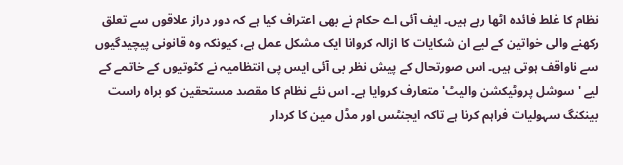نظام کا غلط فائدہ اٹھا رہے ہیں۔ ایف آئی اے حکام نے بھی اعتراف کیا ہے کہ دور دراز علاقوں سے تعلق رکھنے والی خواتین کے لیے ان شکایات کا ازالہ کروانا ایک مشکل عمل ہے، کیونکہ وہ قانونی پیچیدگیوں سے ناواقف ہوتی ہیں۔ اس صورتحال کے پیش نظر بی آئی ایس پی انتظامیہ نے کٹوتیوں کے خاتمے کے لیے 'سوشل پروٹیکشن والیٹ' متعارف کروایا ہے۔ اس نئے نظام کا مقصد مستحقین کو براہ راست بینکنگ سہولیات فراہم کرنا ہے تاکہ ایجنٹس اور مڈل مین کا کردار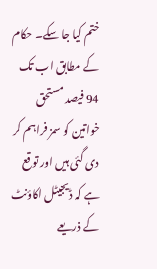ختم کیا جا سکے۔ حکام کے مطابق اب تک 94 فیصد مستحق خواتین کو سمز فراہم کر دی گئی ہیں اور توقع ہے کہ ڈیجیٹل اکاؤنٹ کے ذریعے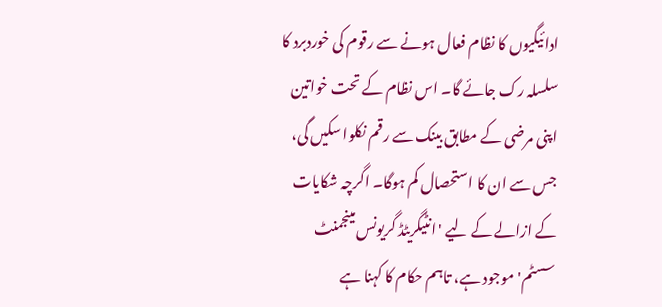ادائیگیوں کا نظام فعال ہونے سے رقوم کی خوردبرد کا سلسلہ رک جائے گا۔ اس نظام کے تحت خواتین اپنی مرضی کے مطابق بینک سے رقم نکلوا سکیں گی، جس سے ان کا استحصال کم ہوگا۔ اگرچہ شکایات کے ازالے کے لیے 'انٹیگریٹڈ گریونس مینجمنٹ سسٹم' موجود ہے، تاہم حکام کا کہنا ہے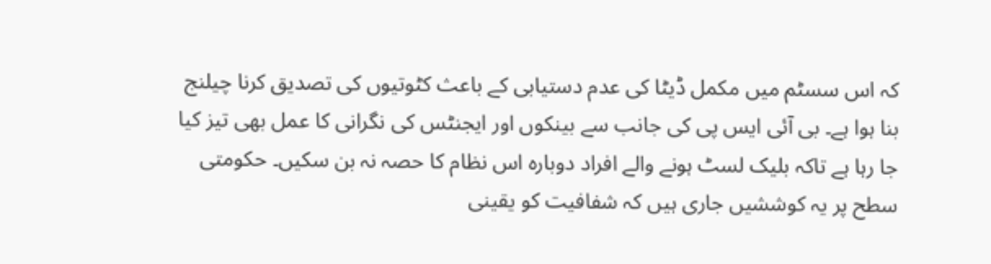کہ اس سسٹم میں مکمل ڈیٹا کی عدم دستیابی کے باعث کٹوتیوں کی تصدیق کرنا چیلنج بنا ہوا ہے۔ بی آئی ایس پی کی جانب سے بینکوں اور ایجنٹس کی نگرانی کا عمل بھی تیز کیا جا رہا ہے تاکہ بلیک لسٹ ہونے والے افراد دوبارہ اس نظام کا حصہ نہ بن سکیں۔ حکومتی سطح پر یہ کوششیں جاری ہیں کہ شفافیت کو یقینی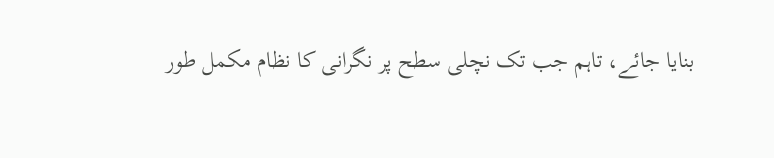بنایا جائے، تاہم جب تک نچلی سطح پر نگرانی کا نظام مکمل طور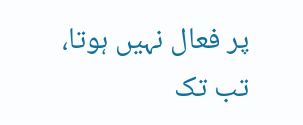پر فعال نہیں ہوتا، تب تک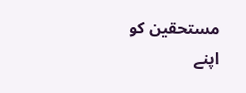مستحقین کو اپنے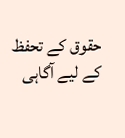حقوق کے تحفظ کے لیے آگاہی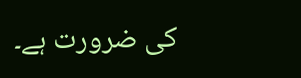کی ضرورت ہے۔